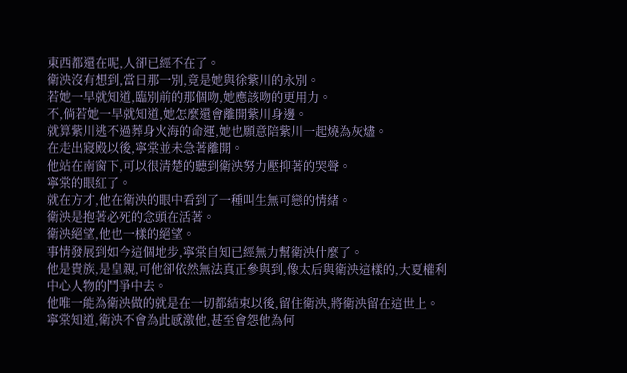東西都還在呢,人卻已經不在了。
衛泱沒有想到,當日那一別,竟是她與徐紫川的永別。
若她一早就知道,臨別前的那個吻,她應該吻的更用力。
不,倘若她一早就知道,她怎麼還會離開紫川身邊。
就算紫川逃不過葬身火海的命運,她也願意陪紫川一起燒為灰燼。
在走出寢殿以後,寧棠並未急著離開。
他站在南窗下,可以很清楚的聽到衛泱努力壓抑著的哭聲。
寧棠的眼紅了。
就在方才,他在衛泱的眼中看到了一種叫生無可戀的情緒。
衛泱是抱著必死的念頭在活著。
衛泱絕望,他也一樣的絕望。
事情發展到如今這個地步,寧棠自知已經無力幫衛泱什麼了。
他是貴族,是皇親,可他卻依然無法真正參與到,像太后與衛泱這樣的,大夏權利中心人物的鬥爭中去。
他唯一能為衛泱做的就是在一切都結束以後,留住衛泱,將衛泱留在這世上。
寧棠知道,衛泱不會為此感激他,甚至會怨他為何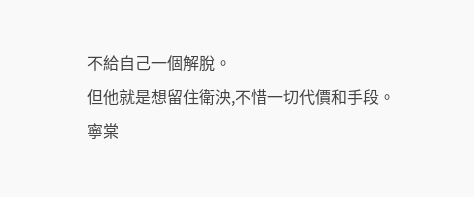不給自己一個解脫。
但他就是想留住衛泱,不惜一切代價和手段。
寧棠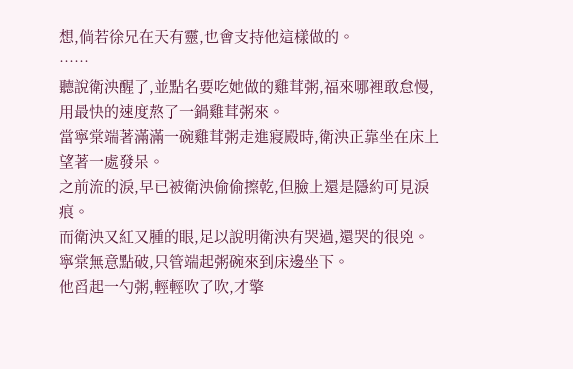想,倘若徐兄在天有靈,也會支持他這樣做的。
……
聽說衛泱醒了,並點名要吃她做的雞茸粥,福來哪裡敢怠慢,用最快的速度熬了一鍋雞茸粥來。
當寧棠端著滿滿一碗雞茸粥走進寢殿時,衛泱正靠坐在床上望著一處發呆。
之前流的淚,早已被衛泱偷偷擦乾,但臉上還是隱約可見淚痕。
而衛泱又紅又腫的眼,足以說明衛泱有哭過,還哭的很兇。
寧棠無意點破,只管端起粥碗來到床邊坐下。
他舀起一勺粥,輕輕吹了吹,才擎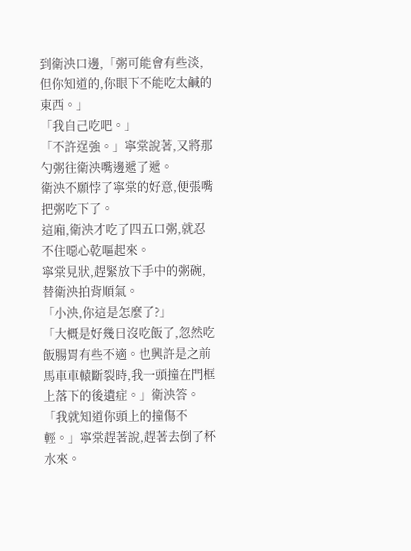到衛泱口邊,「粥可能會有些淡,但你知道的,你眼下不能吃太鹹的東西。」
「我自己吃吧。」
「不許逞強。」寧棠說著,又將那勺粥往衛泱嘴邊遞了遞。
衛泱不願悖了寧棠的好意,便張嘴把粥吃下了。
這廂,衛泱才吃了四五口粥,就忍不住噁心乾嘔起來。
寧棠見狀,趕緊放下手中的粥碗,替衛泱拍背順氣。
「小泱,你這是怎麼了?」
「大概是好幾日沒吃飯了,忽然吃飯腸胃有些不適。也興許是之前馬車車轅斷裂時,我一頭撞在門框上落下的後遺症。」衛泱答。
「我就知道你頭上的撞傷不輕。」寧棠趕著說,趕著去倒了杯水來。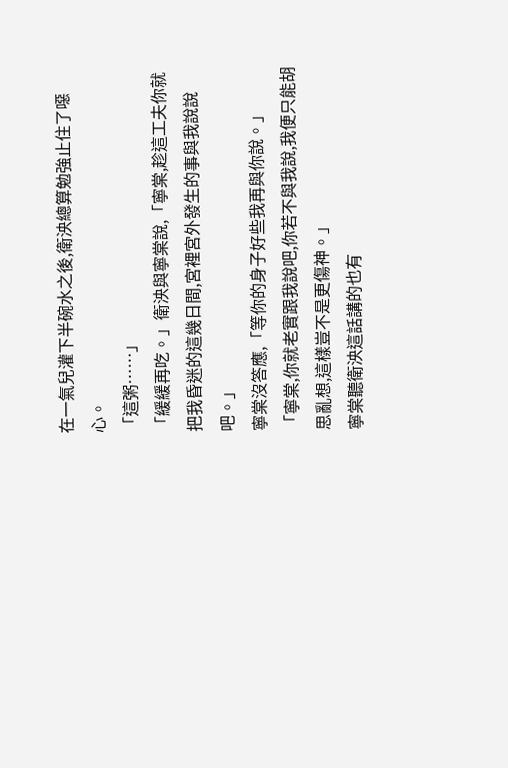在一氣兒灌下半碗水之後,衛泱總算勉強止住了噁心。
「這粥……」
「緩緩再吃。」衛泱與寧棠說,「寧棠,趁這工夫你就把我昏迷的這幾日間,宮裡宮外發生的事與我說說吧。」
寧棠沒答應,「等你的身子好些我再與你說。」
「寧棠,你就老實跟我說吧,你若不與我說,我便只能胡思亂想,這樣豈不是更傷神。」
寧棠聽衛泱這話講的也有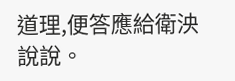道理,便答應給衛泱說說。